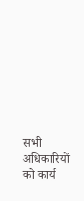सभी अधिकारियों को कार्य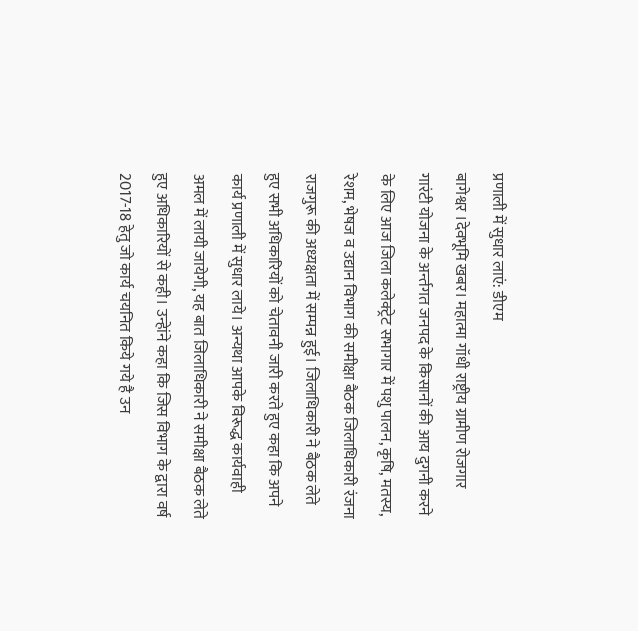प्रणाली में सुधार लाएं: डीएम
बागेश्वर ।देवभूमि खबर। महात्मा गॉधी राष्ट्रीय ग्रामीण रोजगार गारंटी योजना के अर्न्तगत जनपद के किसानों की आय दुगनी करने के लिए आज जिला कलेक्ट्रेट सभागार में पशु पालन, कृषि, मतस्य, रेशम, भेषज व उद्यान विभाग की समीक्षा बैठक जिलाधिकारी रंजना राजगुरू की अध्यक्षता में सम्पन्न हुई। जिलाधिकारी ने बैठक लेते हुए सभी अधिकारियों को चेतावनी जारी करते हुए कहा कि अपने कार्य प्रणाली में सुधार लाये। अन्यथा आपके विरूद्ध कार्यवाही अमल में लायी जायेगी, यह बात जिलाधिकारी ने समीक्षा बैठक लेते हुए अधिकारियों से कही। उन्हेांने कहा कि जिस विभाग के द्वारा वर्ष 2017-18 हेतु जो कार्य चयनित किये गये है उन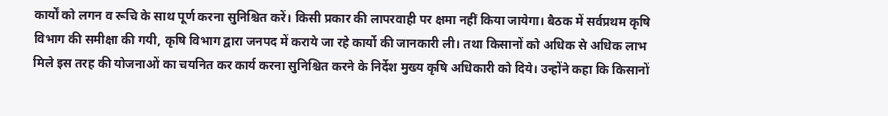कार्यों को लगन व रूचि के साथ पूर्ण करना सुनिश्चित करें। किसी प्रकार की लापरवाही पर क्षमा नहीं किया जायेगा। बैठक में सर्वप्रथम कृषि विभाग की समीक्षा की गयी, कृषि विभाग द्वारा जनपद में कराये जा रहे कार्यो की जानकारी ली। तथा किसानों को अधिक से अधिक लाभ मिले इस तरह की योजनाओं का चयनित कर कार्य करना सुनिश्चित करने के निर्देश मुख्य कृषि अधिकारी को दिये। उन्होंने कहा कि किसानों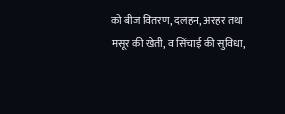को बीज वितरण, दलहन, अरहर तथा मसूर की खेती, व सिंचाई की सुविधा,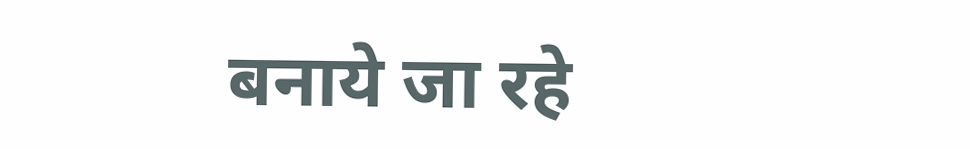बनाये जा रहे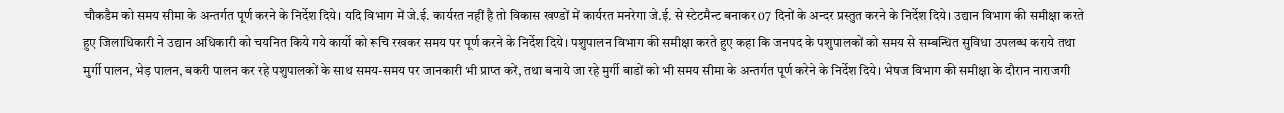चौकडैम को समय सीमा के अन्तर्गत पूर्ण करने के निर्देश दिये। यदि विभाग में जे.ई. कार्यरत नहीं है तो विकास खण्डों में कार्यरत मनरेगा जे.ई. से स्टेटमैन्ट बनाकर 07 दिनों के अन्दर प्रस्तुत करने के निर्देश दिये। उद्यान विभाग की समीक्षा करते हुए जिलाधिकारी ने उद्यान अधिकारी को चयनित किये गये कार्यो को रूचि रखकर समय पर पूर्ण करने के निर्देश दिये। पशुपालन विभाग की समीक्षा करते हुए कहा कि जनपद के पशुपालकों को समय से सम्बन्धित सुविधा उपलब्ध कराये तथा मुर्गी पालन, भेड़ पालन, बकरी पालन कर रहे पशुपालकों के साथ समय-समय पर जानकारी भी प्राप्त करें, तथा बनाये जा रहे मुर्गी बाडों को भी समय सीमा के अन्तर्गत पूर्ण करेने के निर्देश दिये। भेषज विभाग की समीक्षा के दौरान नाराजगी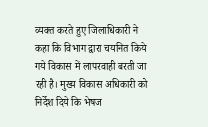व्यक्त करते हुए जिलाधिकारी ने कहा कि विभाग द्वारा चयनित किये गये विकास में लापरवाही बरती जा रही है। मुख्य विकास अधिकारी को निर्देश दिये कि भेषज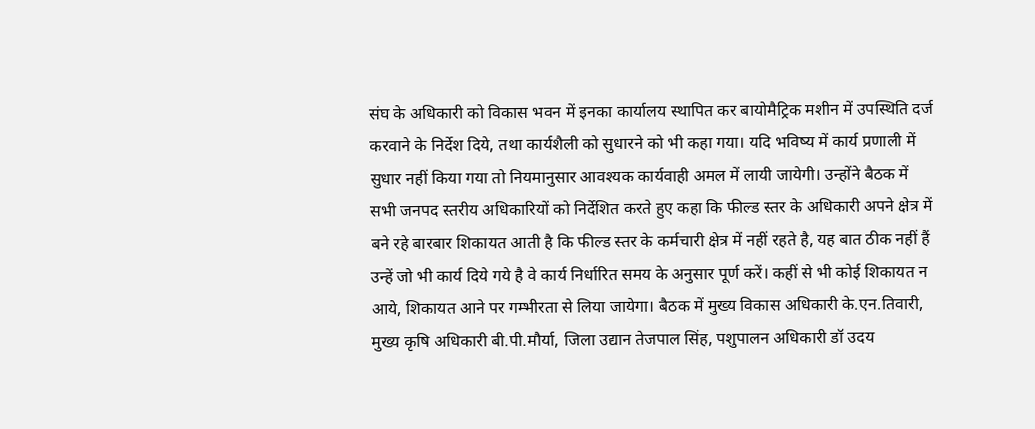संघ के अधिकारी को विकास भवन में इनका कार्यालय स्थापित कर बायोमैट्रिक मशीन में उपस्थिति दर्ज करवाने के निर्देश दिये, तथा कार्यशैली को सुधारने को भी कहा गया। यदि भविष्य में कार्य प्रणाली में सुधार नहीं किया गया तो नियमानुसार आवश्यक कार्यवाही अमल में लायी जायेगी। उन्होंने बैठक में सभी जनपद स्तरीय अधिकारियों को निर्देशित करते हुए कहा कि फील्ड स्तर के अधिकारी अपने क्षेत्र में बने रहे बारबार शिकायत आती है कि फील्ड स्तर के कर्मचारी क्षेत्र में नहीं रहते है, यह बात ठीक नहीं हैं उन्हें जो भी कार्य दिये गये है वे कार्य निर्धारित समय के अनुसार पूर्ण करें। कहीं से भी कोई शिकायत न आये, शिकायत आने पर गम्भीरता से लिया जायेगा। बैठक में मुख्य विकास अधिकारी के.एन.तिवारी, मुख्य कृषि अधिकारी बी.पी.मौर्या, जिला उद्यान तेजपाल सिंह, पशुपालन अधिकारी डॉ उदय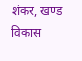शंकर, खण्ड विकास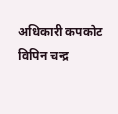अधिकारी कपकोट विपिन चन्द्र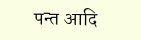पन्त आदि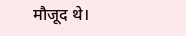मौजूद थे।